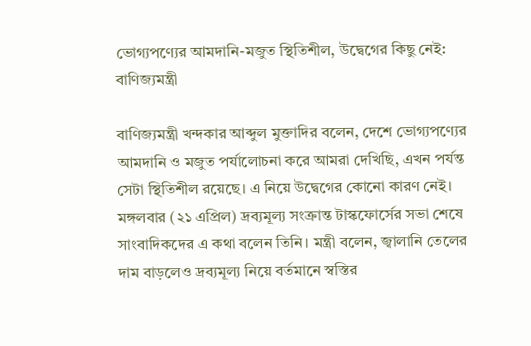ভোগ্যপণ্যের আমদানি-মজুত স্থিতিশীল, উদ্বেগের কিছু নেই: বাণিজ্যমন্ত্রী

বাণিজ্যমন্ত্রী খন্দকার আব্দুল মুক্তাদির বলেন, দেশে ভোগ্যপণ্যের আমদানি ও মজুত পর্যালোচনা করে আমরা দেখিছি, এখন পর্যন্ত সেটা স্থিতিশীল রয়েছে। এ নিয়ে উদ্বেগের কোনো কারণ নেই। মঙ্গলবার (২১ এপ্রিল) দ্রব্যমূল্য সংক্রান্ত টাস্কফোর্সের সভা শেষে সাংবাদিকদের এ কথা বলেন তিনি। মন্ত্রী বলেন, জ্বালানি তেলের দাম বাড়লেও দ্রব্যমূল্য নিয়ে বর্তমানে স্বস্তির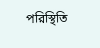পরিস্থিতি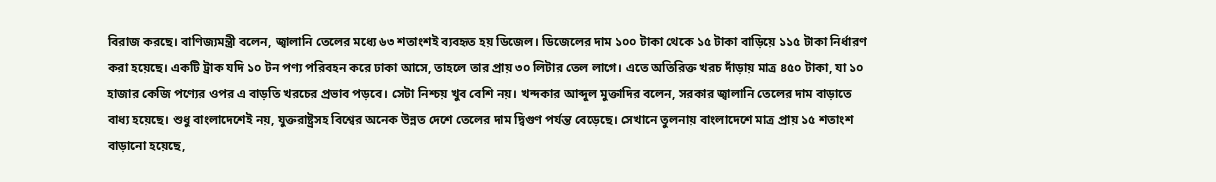বিরাজ করছে। বাণিজ্যমন্ত্রী বলেন, জ্বালানি তেলের মধ্যে ৬৩ শতাংশই ব্যবহৃত হয় ডিজেল। ডিজেলের দাম ১০০ টাকা থেকে ১৫ টাকা বাড়িয়ে ১১৫ টাকা নির্ধারণ করা হয়েছে। একটি ট্রাক যদি ১০ টন পণ্য পরিবহন করে ঢাকা আসে, তাহলে তার প্রায় ৩০ লিটার তেল লাগে। এতে অতিরিক্ত খরচ দাঁড়ায় মাত্র ৪৫০ টাকা, যা ১০ হাজার কেজি পণ্যের ওপর এ বাড়তি খরচের প্রভাব পড়বে। সেটা নিশ্চয় খুব বেশি নয়। খন্দকার আব্দুল মুক্তাদির বলেন, সরকার জ্বালানি তেলের দাম বাড়াতে বাধ্য হয়েছে। শুধু বাংলাদেশেই নয়, যুক্তরাষ্ট্রসহ বিশ্বের অনেক উন্নত দেশে তেলের দাম দ্বিগুণ পর্যন্ত বেড়েছে। সেখানে তুলনায় বাংলাদেশে মাত্র প্রায় ১৫ শতাংশ বাড়ানো হয়েছে,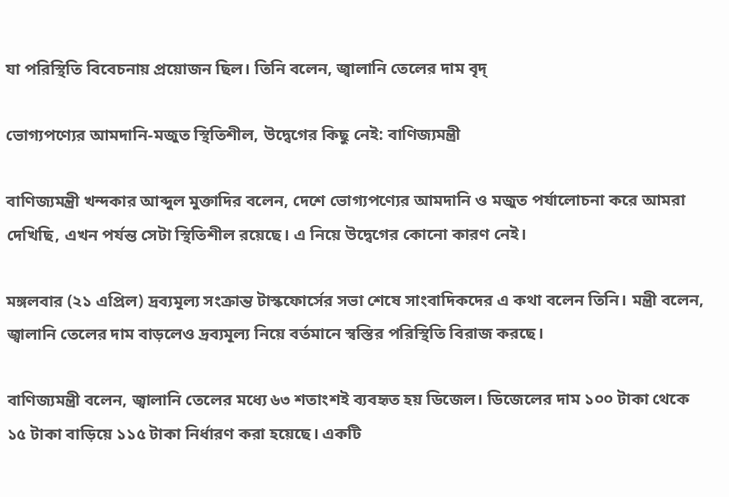যা পরিস্থিতি বিবেচনায় প্রয়োজন ছিল। তিনি বলেন, জ্বালানি তেলের দাম বৃদ্

ভোগ্যপণ্যের আমদানি-মজুত স্থিতিশীল, উদ্বেগের কিছু নেই: বাণিজ্যমন্ত্রী

বাণিজ্যমন্ত্রী খন্দকার আব্দুল মুক্তাদির বলেন, দেশে ভোগ্যপণ্যের আমদানি ও মজুত পর্যালোচনা করে আমরা দেখিছি, এখন পর্যন্ত সেটা স্থিতিশীল রয়েছে। এ নিয়ে উদ্বেগের কোনো কারণ নেই।

মঙ্গলবার (২১ এপ্রিল) দ্রব্যমূল্য সংক্রান্ত টাস্কফোর্সের সভা শেষে সাংবাদিকদের এ কথা বলেন তিনি। মন্ত্রী বলেন, জ্বালানি তেলের দাম বাড়লেও দ্রব্যমূল্য নিয়ে বর্তমানে স্বস্তির পরিস্থিতি বিরাজ করছে।

বাণিজ্যমন্ত্রী বলেন, জ্বালানি তেলের মধ্যে ৬৩ শতাংশই ব্যবহৃত হয় ডিজেল। ডিজেলের দাম ১০০ টাকা থেকে ১৫ টাকা বাড়িয়ে ১১৫ টাকা নির্ধারণ করা হয়েছে। একটি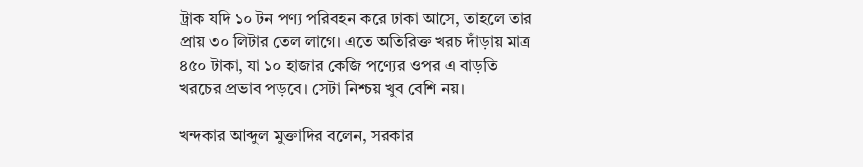ট্রাক যদি ১০ টন পণ্য পরিবহন করে ঢাকা আসে, তাহলে তার প্রায় ৩০ লিটার তেল লাগে। এতে অতিরিক্ত খরচ দাঁড়ায় মাত্র ৪৫০ টাকা, যা ১০ হাজার কেজি পণ্যের ওপর এ বাড়তি খরচের প্রভাব পড়বে। সেটা নিশ্চয় খুব বেশি নয়।

খন্দকার আব্দুল মুক্তাদির বলেন, সরকার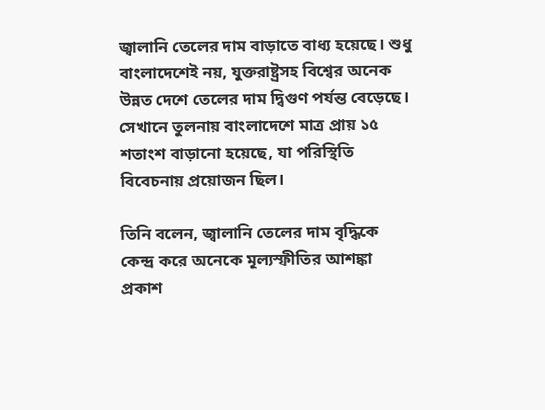জ্বালানি তেলের দাম বাড়াতে বাধ্য হয়েছে। শুধু বাংলাদেশেই নয়, যুক্তরাষ্ট্রসহ বিশ্বের অনেক উন্নত দেশে তেলের দাম দ্বিগুণ পর্যন্ত বেড়েছে। সেখানে তুলনায় বাংলাদেশে মাত্র প্রায় ১৫ শতাংশ বাড়ানো হয়েছে, যা পরিস্থিতি বিবেচনায় প্রয়োজন ছিল।

তিনি বলেন, জ্বালানি তেলের দাম বৃদ্ধিকে কেন্দ্র করে অনেকে মূল্যস্ফীতির আশঙ্কা প্রকাশ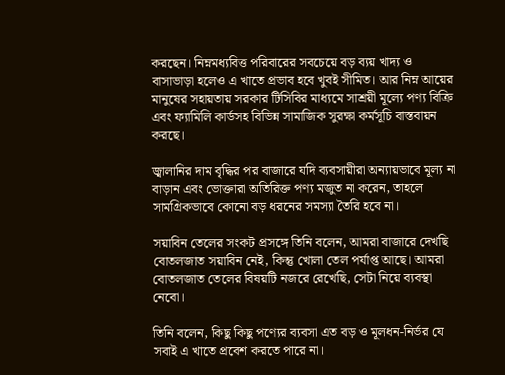করছেন। নিম্নমধ্যবিত্ত পরিবারের সবচেয়ে বড় ব্যয় খাদ্য ও বাসাভাড়া হলেও এ খাতে প্রভাব হবে খুবই সীমিত। আর নিম্ন আয়ের মানুষের সহায়তায় সরকার টিসিবির মাধ্যমে সাশ্রয়ী মূল্যে পণ্য বিক্রি এবং ফ্যামিলি কার্ডসহ বিভিন্ন সামাজিক সুরক্ষা কর্মসূচি বাস্তবায়ন করছে।

জ্বালানির দাম বৃদ্ধির পর বাজারে যদি ব্যবসায়ীরা অন্যায়ভাবে মূল্য না বাড়ান এবং ভোক্তারা অতিরিক্ত পণ্য মজুত না করেন, তাহলে সামগ্রিকভাবে কোনো বড় ধরনের সমস্যা তৈরি হবে না।

সয়াবিন তেলের সংকট প্রসঙ্গে তিনি বলেন, আমরা বাজারে দেখছি বোতলজাত সয়াবিন নেই, কিন্তু খোলা তেল পর্যাপ্ত আছে। আমরা বোতলজাত তেলের বিষয়টি নজরে রেখেছি, সেটা নিয়ে ব্যবস্থা নেবো।

তিনি বলেন, কিছু কিছু পণ্যের ব্যবসা এত বড় ও মূলধন-নির্ভর যে সবাই এ খাতে প্রবেশ করতে পারে না।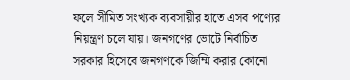ফলে সীমিত সংখ্যক ব্যবসায়ীর হাতে এসব পণ্যের নিয়ন্ত্রণ চলে যায়। জনগণের ভোটে নির্বাচিত সরকার হিসেবে জনগণকে জিম্মি করার কোনো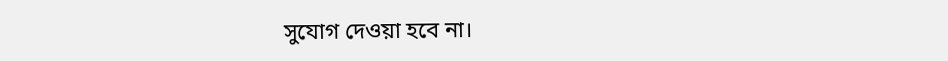সুযোগ দেওয়া হবে না।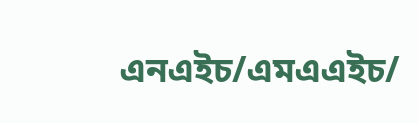এনএইচ/এমএএইচ/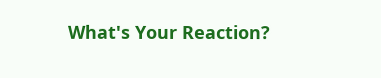What's Your Reaction?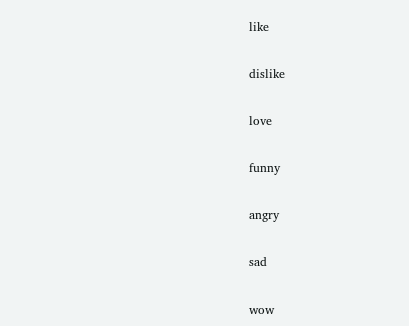like

dislike

love

funny

angry

sad

wow